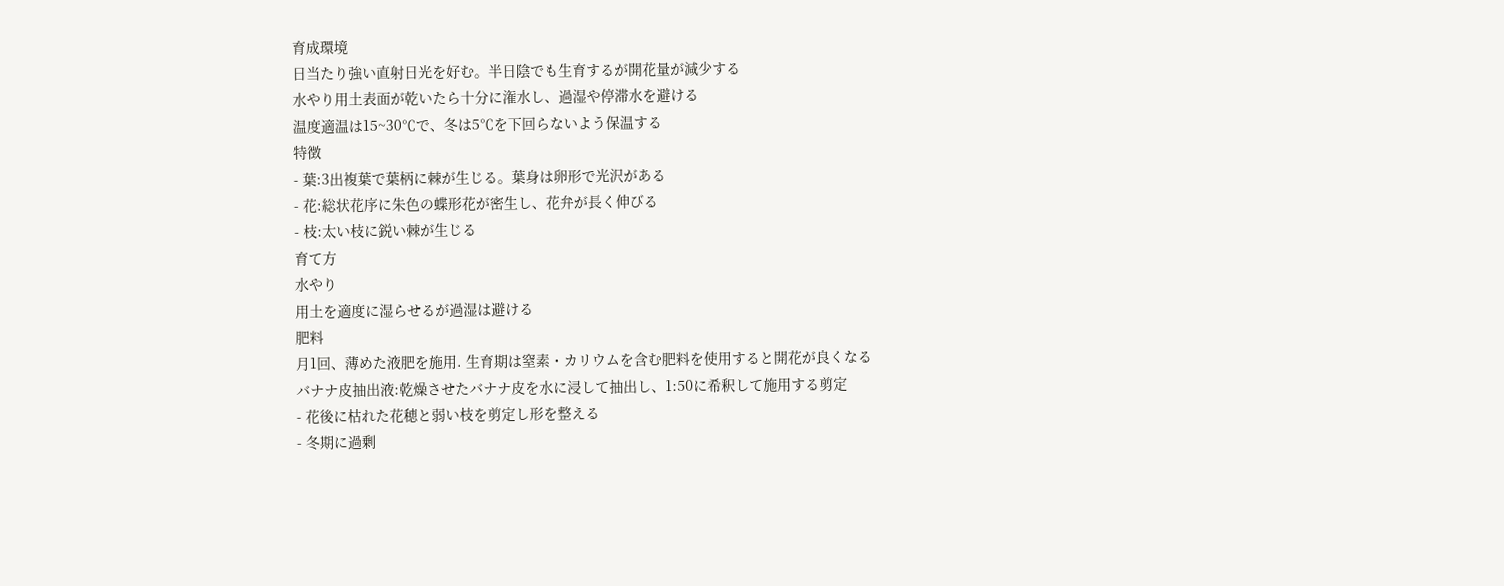育成環境
日当たり強い直射日光を好む。半日陰でも生育するが開花量が減少する
水やり用土表面が乾いたら十分に潅水し、過湿や停滞水を避ける
温度適温は15~30℃で、冬は5℃を下回らないよう保温する
特徴
- 葉:3出複葉で葉柄に棘が生じる。葉身は卵形で光沢がある
- 花:総状花序に朱色の蝶形花が密生し、花弁が長く伸びる
- 枝:太い枝に鋭い棘が生じる
育て方
水やり
用土を適度に湿らせるが過湿は避ける
肥料
月1回、薄めた液肥を施用. 生育期は窒素・カリウムを含む肥料を使用すると開花が良くなる
バナナ皮抽出液:乾燥させたバナナ皮を水に浸して抽出し、1:50に希釈して施用する剪定
- 花後に枯れた花穂と弱い枝を剪定し形を整える
- 冬期に過剰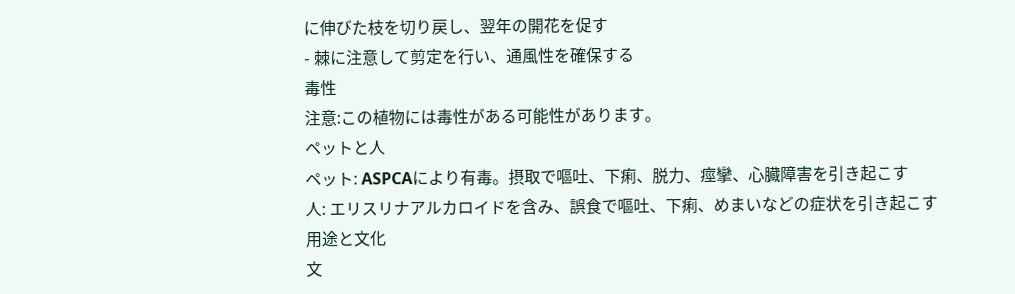に伸びた枝を切り戻し、翌年の開花を促す
- 棘に注意して剪定を行い、通風性を確保する
毒性
注意:この植物には毒性がある可能性があります。
ペットと人
ペット: ASPCAにより有毒。摂取で嘔吐、下痢、脱力、痙攣、心臓障害を引き起こす
人: エリスリナアルカロイドを含み、誤食で嘔吐、下痢、めまいなどの症状を引き起こす
用途と文化
文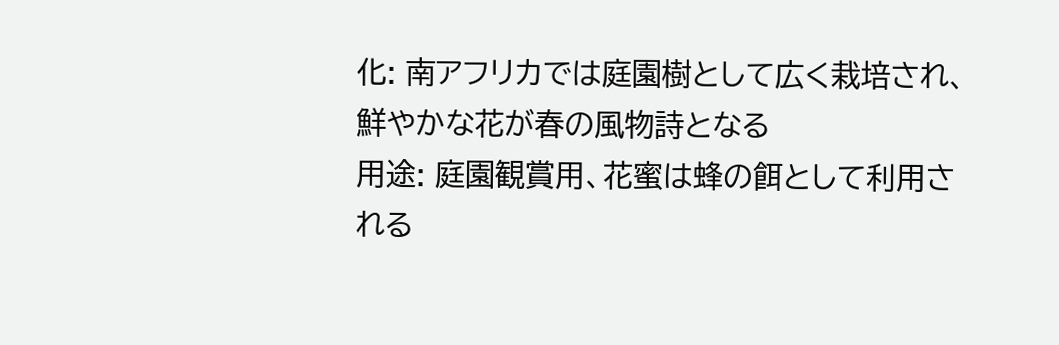化: 南アフリカでは庭園樹として広く栽培され、鮮やかな花が春の風物詩となる
用途: 庭園観賞用、花蜜は蜂の餌として利用される